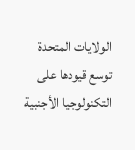الولايات المتحدة توسع قيودها على التكنولوجيا الأجنبية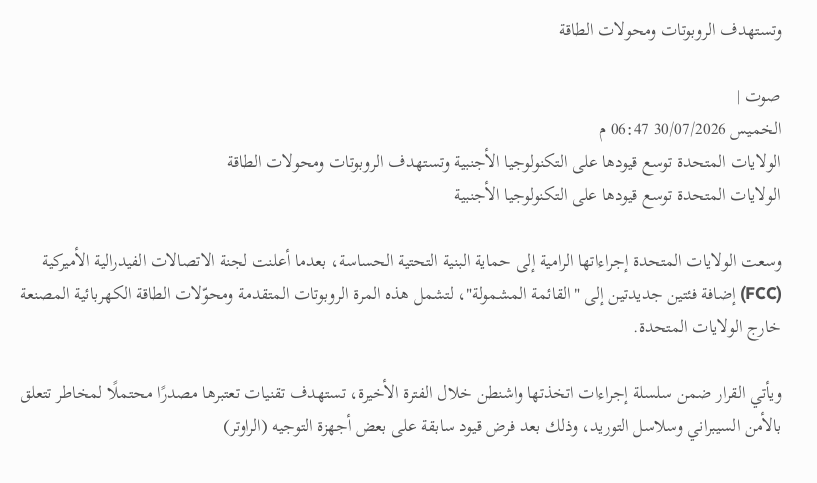وتستهدف الروبوتات ومحولات الطاقة

صوت |
الخميس 30/07/2026 06:47 م
الولايات المتحدة توسع قيودها على التكنولوجيا الأجنبية وتستهدف الروبوتات ومحولات الطاقة
الولايات المتحدة توسع قيودها على التكنولوجيا الأجنبية

وسعت الولايات المتحدة إجراءاتها الرامية إلى حماية البنية التحتية الحساسة، بعدما أعلنت لجنة الاتصالات الفيدرالية الأميركية (FCC) إضافة فئتين جديدتين إلى "القائمة المشمولة"، لتشمل هذه المرة الروبوتات المتقدمة ومحوّلات الطاقة الكهربائية المصنعة خارج الولايات المتحدة.

ويأتي القرار ضمن سلسلة إجراءات اتخذتها واشنطن خلال الفترة الأخيرة، تستهدف تقنيات تعتبرها مصدرًا محتملًا لمخاطر تتعلق بالأمن السيبراني وسلاسل التوريد، وذلك بعد فرض قيود سابقة على بعض أجهزة التوجيه (الراوتر)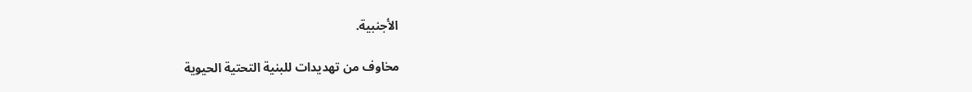الأجنبية.

مخاوف من تهديدات للبنية التحتية الحيوية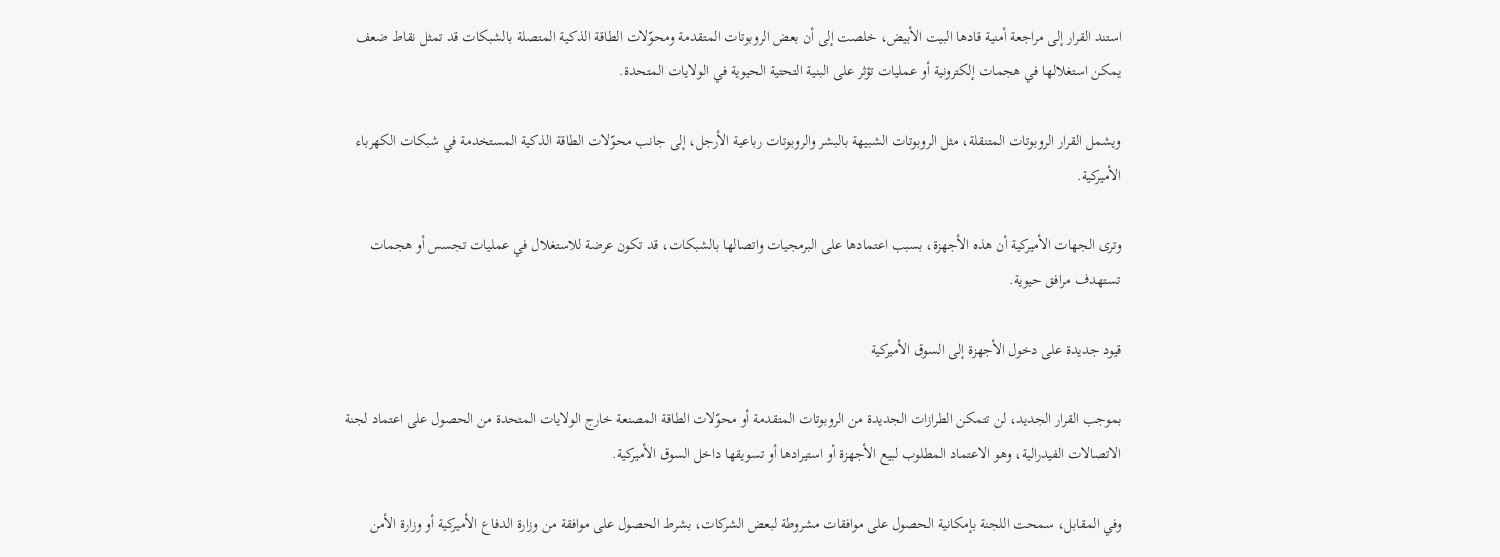استند القرار إلى مراجعة أمنية قادها البيت الأبيض، خلصت إلى أن بعض الروبوتات المتقدمة ومحوّلات الطاقة الذكية المتصلة بالشبكات قد تمثل نقاط ضعف يمكن استغلالها في هجمات إلكترونية أو عمليات تؤثر على البنية التحتية الحيوية في الولايات المتحدة.

ويشمل القرار الروبوتات المتنقلة، مثل الروبوتات الشبيهة بالبشر والروبوتات رباعية الأرجل، إلى جانب محوّلات الطاقة الذكية المستخدمة في شبكات الكهرباء الأميركية.

وترى الجهات الأميركية أن هذه الأجهزة، بسبب اعتمادها على البرمجيات واتصالها بالشبكات، قد تكون عرضة للاستغلال في عمليات تجسس أو هجمات تستهدف مرافق حيوية.

قيود جديدة على دخول الأجهزة إلى السوق الأميركية

بموجب القرار الجديد، لن تتمكن الطرازات الجديدة من الروبوتات المتقدمة أو محوّلات الطاقة المصنعة خارج الولايات المتحدة من الحصول على اعتماد لجنة الاتصالات الفيدرالية، وهو الاعتماد المطلوب لبيع الأجهزة أو استيرادها أو تسويقها داخل السوق الأميركية.

وفي المقابل، سمحت اللجنة بإمكانية الحصول على موافقات مشروطة لبعض الشركات، بشرط الحصول على موافقة من وزارة الدفاع الأميركية أو وزارة الأمن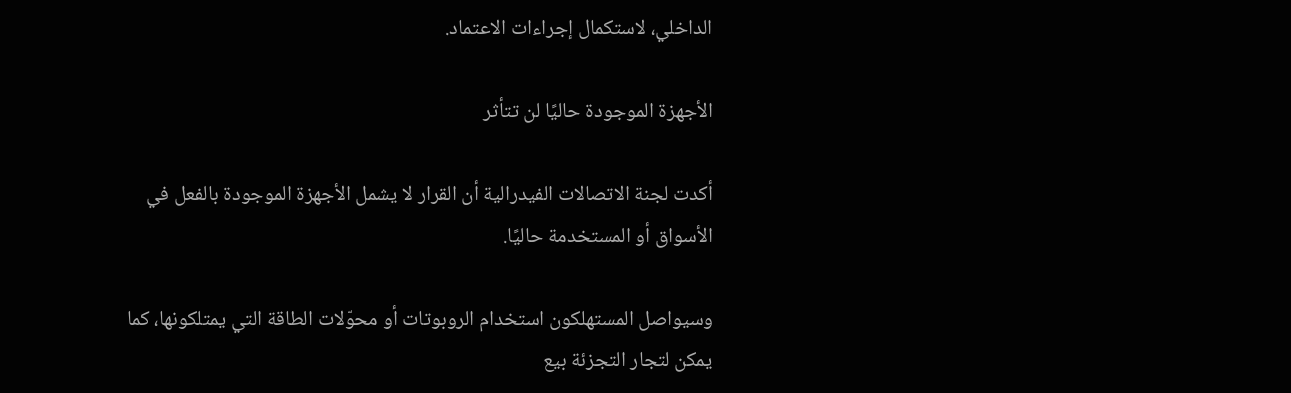الداخلي، لاستكمال إجراءات الاعتماد.

الأجهزة الموجودة حاليًا لن تتأثر

أكدت لجنة الاتصالات الفيدرالية أن القرار لا يشمل الأجهزة الموجودة بالفعل في الأسواق أو المستخدمة حاليًا.

وسيواصل المستهلكون استخدام الروبوتات أو محوّلات الطاقة التي يمتلكونها، كما يمكن لتجار التجزئة بيع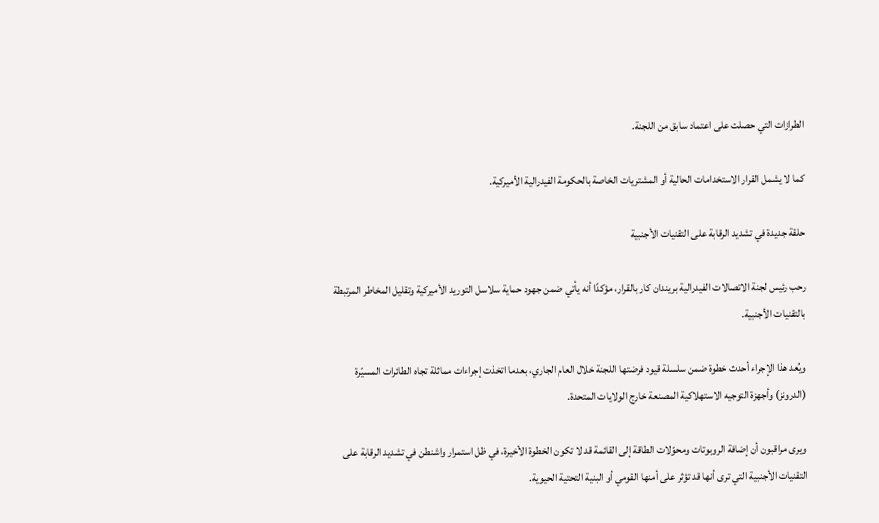الطرازات التي حصلت على اعتماد سابق من اللجنة.

كما لا يشمل القرار الاستخدامات الحالية أو المشتريات الخاصة بالحكومة الفيدرالية الأميركية.

حلقة جديدة في تشديد الرقابة على التقنيات الأجنبية

رحب رئيس لجنة الاتصالات الفيدرالية بريندان كار بالقرار، مؤكدًا أنه يأتي ضمن جهود حماية سلاسل التوريد الأميركية وتقليل المخاطر المرتبطة بالتقنيات الأجنبية.

ويُعد هذا الإجراء أحدث خطوة ضمن سلسلة قيود فرضتها اللجنة خلال العام الجاري، بعدما اتخذت إجراءات مماثلة تجاه الطائرات المسيّرة (الدرونز) وأجهزة التوجيه الاستهلاكية المصنعة خارج الولايات المتحدة.

ويرى مراقبون أن إضافة الروبوتات ومحوّلات الطاقة إلى القائمة قد لا تكون الخطوة الأخيرة، في ظل استمرار واشنطن في تشديد الرقابة على التقنيات الأجنبية التي ترى أنها قد تؤثر على أمنها القومي أو البنية التحتية الحيوية.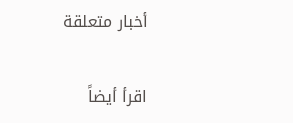أخبار متعلقة

اقرأ أيضاً